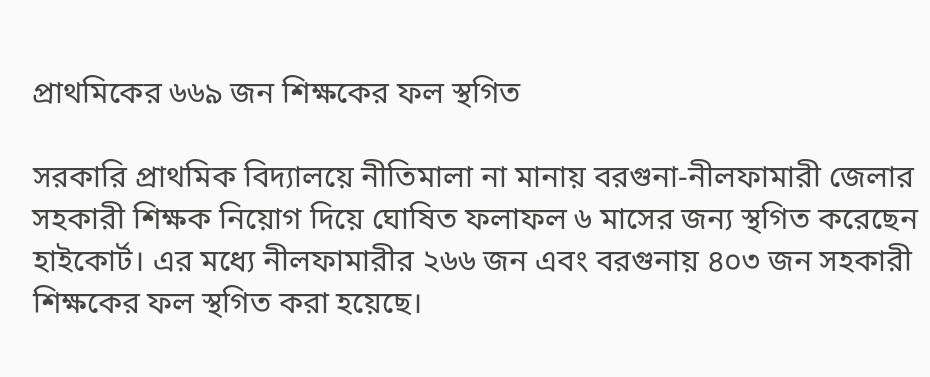প্রাথমিকের ৬৬৯ জন শিক্ষকের ফল স্থগিত

সরকারি প্রাথমিক বিদ্যালয়ে নীতিমালা না মানায় বরগুনা-নীলফামারী জেলার সহকারী শিক্ষক নিয়োগ দিয়ে ঘোষিত ফলাফল ৬ মাসের জন্য স্থগিত করেছেন হাইকোর্ট। এর মধ্যে নীলফামারীর ২৬৬ জন এবং বরগুনায় ৪০৩ জন সহকারী শিক্ষকের ফল স্থগিত করা হয়েছে।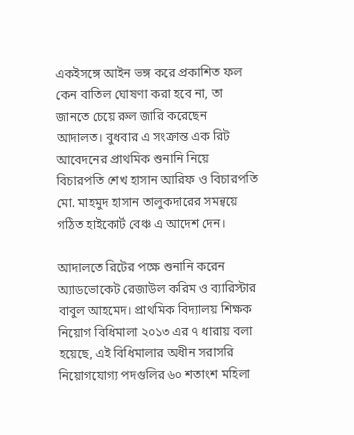একইসঙ্গে আইন ভঙ্গ করে প্রকাশিত ফল কেন বাতিল ঘোষণা করা হবে না, তা জানতে চেয়ে রুল জারি করেছেন আদালত। বুধবার এ সংক্রান্ত এক রিট আবেদনের প্রাথমিক শুনানি নিয়ে বিচারপতি শেখ হাসান আরিফ ও বিচারপতি মো. মাহমুদ হাসান তালুকদারের সমন্বয়ে গঠিত হাইকোর্ট বেঞ্চ এ আদেশ দেন।

আদালতে রিটের পক্ষে শুনানি করেন অ্যাডভোকেট রেজাউল করিম ও ব্যারিস্টার বাবুল আহমেদ। প্রাথমিক বিদ্যালয় শিক্ষক নিয়োগ বিধিমালা ২০১৩ এর ৭ ধারায় বলা হয়েছে, এই বিধিমালার অধীন সরাসরি নিয়োগযোগ্য পদগুলির ৬০ শতাংশ মহিলা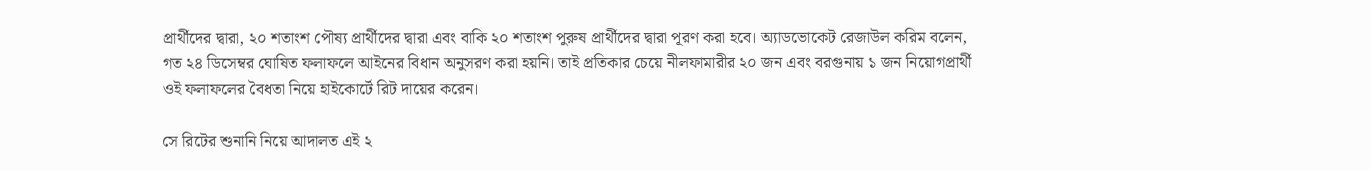প্রার্থীদের দ্বারা, ২০ শতাংশ পৌষ্য প্রার্থীদের দ্বারা এবং বাকি ২০ শতাংশ পুরুষ প্রার্থীদের দ্বারা পূরণ করা হবে। অ্যাডভোকেট রেজাউল করিম বলেন, গত ২৪ ডিসেম্বর ঘোষিত ফলাফলে আইনের বিধান অনুসরণ করা হয়নি। তাই প্রতিকার চেয়ে নীলফামারীর ২০ জন এবং বরগুনায় ১ জন নিয়োগপ্রার্থী ওই ফলাফলের বৈধতা নিয়ে হাইকোর্টে রিট দায়ের করেন।

সে রিটের শুনানি নিয়ে আদালত এই ২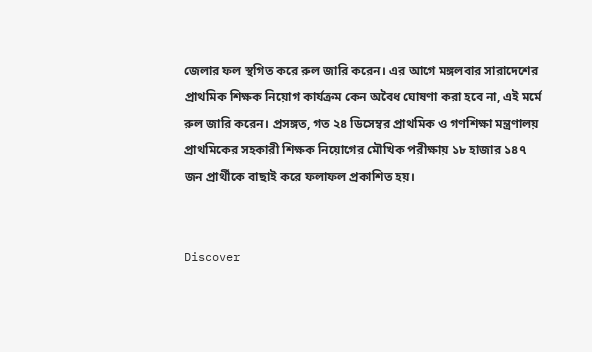জেলার ফল স্থগিত করে রুল জারি করেন। এর আগে মঙ্গলবার সারাদেশের প্রাথমিক শিক্ষক নিয়োগ কার্যক্রম কেন অবৈধ ঘোষণা করা হবে না, এই মর্মে রুল জারি করেন। প্রসঙ্গত, গত ২৪ ডিসেম্বর প্রাথমিক ও গণশিক্ষা মন্ত্রণালয় প্রাথমিকের সহকারী শিক্ষক নিয়োগের মৌখিক পরীক্ষায় ১৮ হাজার ১৪৭ জন প্রার্থীকে বাছাই করে ফলাফল প্রকাশিত হয়।


Discover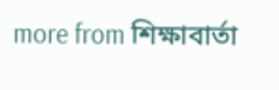more from শিক্ষাবার্তা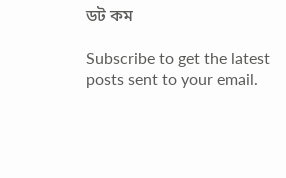ডট কম

Subscribe to get the latest posts sent to your email.